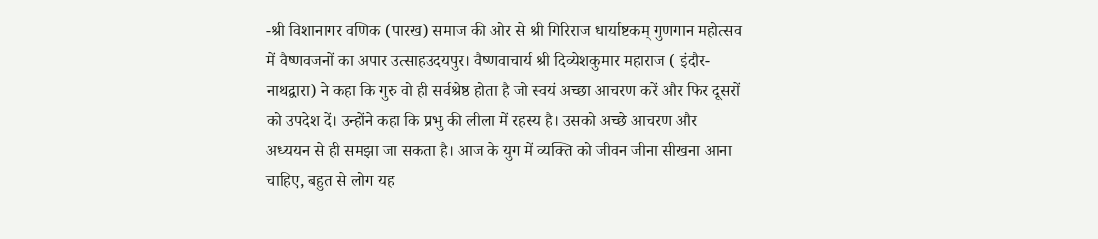-श्री विशानागर वणिक (पारख) समाज की ओर से श्री गिरिराज धार्याष्टकम् गुणगान महोत्सव में वैष्णवजनों का अपार उत्साहउदयपुर। वैष्णवाचार्य श्री दिव्येशकुमार महाराज ( इंदौर- नाथद्वारा) ने कहा कि गुरु वो ही सर्वश्रेष्ठ होता है जो स्वयं अच्छा आचरण करें और फिर दूसरों को उपदेश दें। उन्होंने कहा कि प्रभु की लीला में रहस्य है। उसको अच्छे आचरण और अध्ययन से ही समझा जा सकता है। आज के युग में व्यक्ति को जीवन जीना सीखना आना चाहिए, बहुत से लोग यह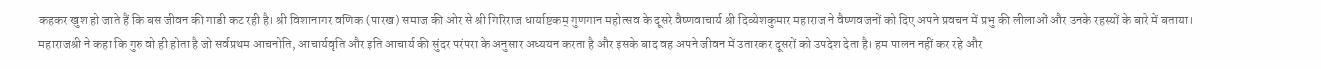कहकर खुश हो जाते हैं कि बस जीवन की गाडी कट रही है। श्री विशानागर वणिक (पारख) समाज की ओर से श्री गिरिराज धार्याष्टकम् गुणगान महोत्सव के दूसरे वैष्णवाचार्य श्री दिव्येशकुमार महाराज ने वैष्णवजनों को दिए अपने प्रवचन में प्रभु की लीलाओं और उनके रहस्यों के बारे में बताया। महाराजश्री ने कहा कि गुरु वो ही होता है जो सर्वप्रथम आचनोति, आचार्यवृति और इति आचार्य की सुंदर परंपरा के अनुसार अध्ययन करता है और इसके बाद वह अपने जीवन में उतारकर दूसरों को उपदेश देता है। हम पालन नहीं कर रहे और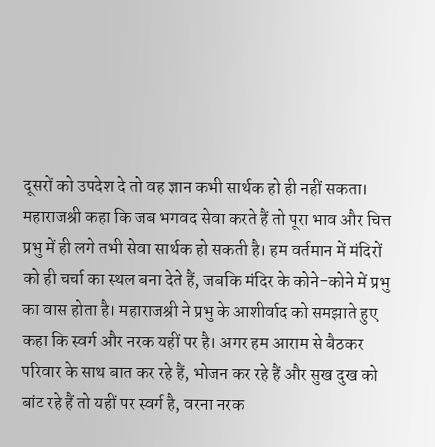दूसरों को उपदेश दे तो वह ज्ञान कभी सार्थक हो ही नहीं सकता। महाराजश्री कहा कि जब भगवद सेवा करते हैं तो पूरा भाव और चित्त प्रभु में ही लगे तभी सेवा सार्थक हो सकती है। हम वर्तमान में मंदिरों को ही चर्चा का स्थल बना देते हैं, जबकि मंदिर के कोने-कोने में प्रभु का वास होता है। महाराजश्री ने प्रभु के आशीर्वाद को समझाते हुए कहा कि स्वर्ग और नरक यहीं पर है। अगर हम आराम से बैठकर परिवार के साथ बात कर रहे हैं, भोजन कर रहे हैं और सुख दुख को बांट रहे हैं तो यहीं पर स्वर्ग है, वरना नरक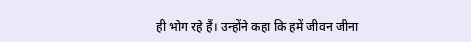ही भोग रहे हैं। उन्होंने कहा कि हमें जीवन जीना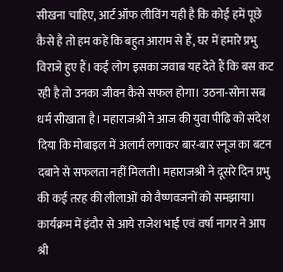सीखना चाहिए, आर्ट ऑफ लीविंग यही है कि कोई हमें पूछे कैसे है तो हम कहें कि बहुत आराम से हैं, घर में हमारे प्रभु विराजे हुए हैं। कई लोग इसका जवाब यह देते हैं कि बस कट रही है तो उनका जीवन कैसे सफल होगा। उठना-सोना सब धर्म सीखाता है। महाराजश्री ने आज की युवा पीढि को संदेश दिया कि मोबाइल में अलार्म लगाकर बार-बार स्नूज का बटन दबाने से सफलता नहीं मिलती। महाराजश्री ने दूसरे दिन प्रभु की कई तरह की लीलाओं को वैष्णवजनों को समझाया। कार्यक्रम में इंदौर से आये राजेश भाई एवं वर्षा नागर ने आप श्री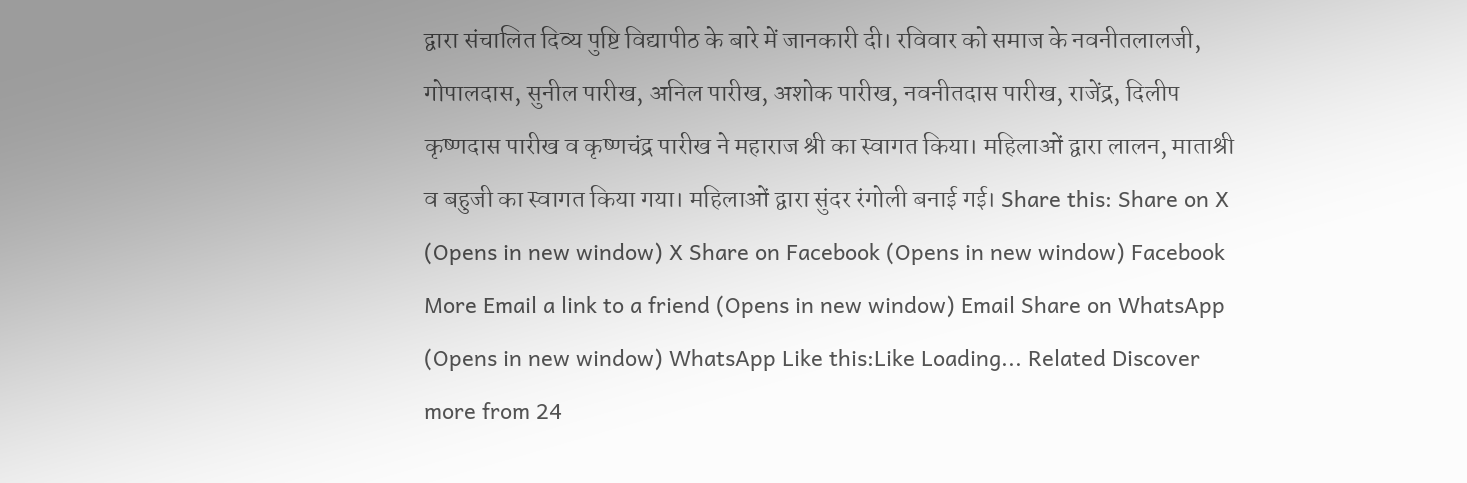द्वारा संचालित दिव्य पुष्टि विद्यापीठ के बारे में जानकारी दी। रविवार को समाज के नवनीतलालजी, गोपालदास, सुनील पारीख, अनिल पारीख, अशोक पारीख, नवनीतदास पारीख, राजेंद्र, दिलीप कृष्णदास पारीख व कृष्णचंद्र पारीख ने महाराज श्री का स्वागत किया। महिलाओं द्वारा लालन, माताश्री व बहुजी का स्वागत किया गया। महिलाओं द्वारा सुंदर रंगोली बनाई गई। Share this: Share on X (Opens in new window) X Share on Facebook (Opens in new window) Facebook More Email a link to a friend (Opens in new window) Email Share on WhatsApp (Opens in new window) WhatsApp Like this:Like Loading... Related Discover more from 24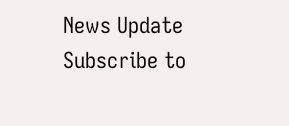News Update Subscribe to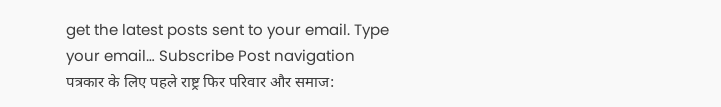get the latest posts sent to your email. Type your email… Subscribe Post navigation पत्रकार के लिए पहले राष्ट्र फिर परिवार और समाज: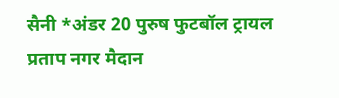सैनी *अंडर 20 पुरुष फुटबॉल ट्रायल प्रताप नगर मैदान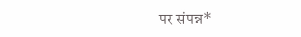पर संपन्न*